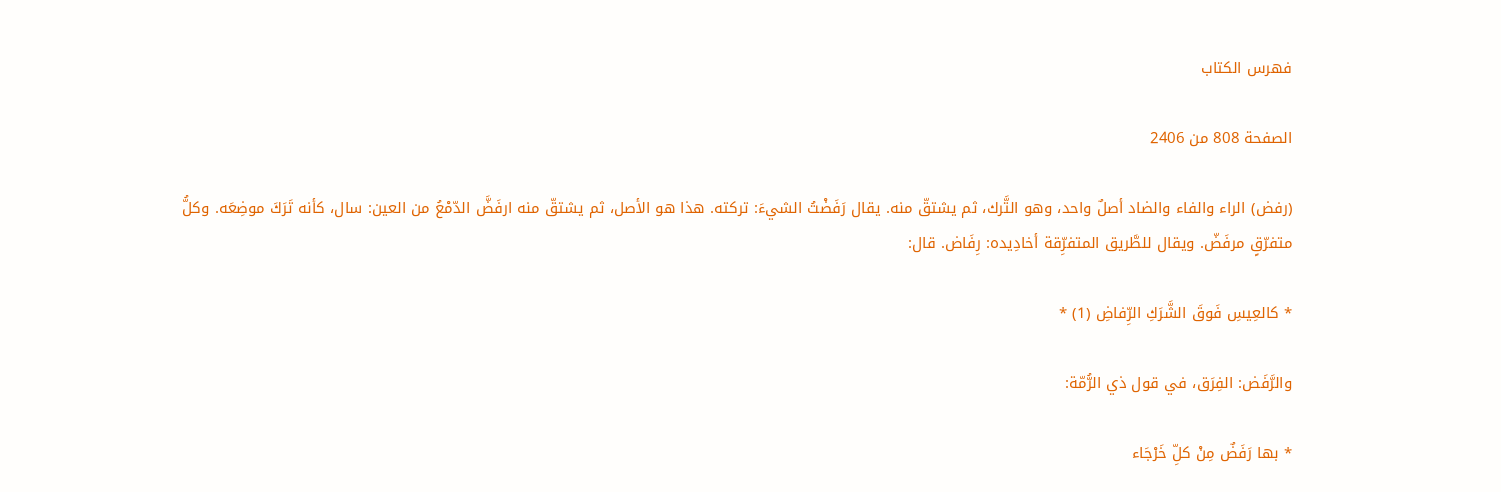فهرس الكتاب

الصفحة 808 من 2406

(رفض) الراء والفاء والضاد أصلٌ واحد، وهو التَّرك، ثم يشتقّ منه. يقال رَفَضْتُ الشيءَ: تركته. هذا هو الأصل، ثم يشتقّ منه ارفَضَّ الدّمْعُ من العين: سال، كأنه تَرَكَ موضِعَه. وكلُّ متفرّقٍ مرفَضّ. ويقال للطَّريق المتفرِّقة أخادِيده: رِفَاض. قال:

* كالعِيسِ فَوقَ الشَّرَكِ الرِّفاضِ (1) *

والرَّفَض: الفِرَق، في قول ذي الرُّمّة:

* بها رَفَضٌ مِنْ كلِّ خَرْجَاء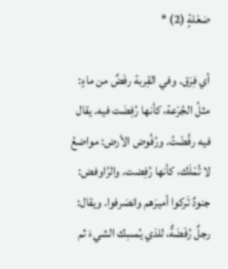صَعْلةٍ (2) *

أي فِرَق. وفي القِربة رفَضٌ من ماءٍ: مثلُ الجُرْعة، كأنها رُفِضَت فيه. يقال فيه رفَّضْتُ. ورُفُوض الأرض: مواضعُ لا تُمْلَك، كأنها رُفِضت. والرَّاوفض: جنودٌ تَركوا أميرَهم وانصَرفوا. ويقال: رجلٌ رُفَضَةٌ، للذي يُمسِك الشيءَ ثم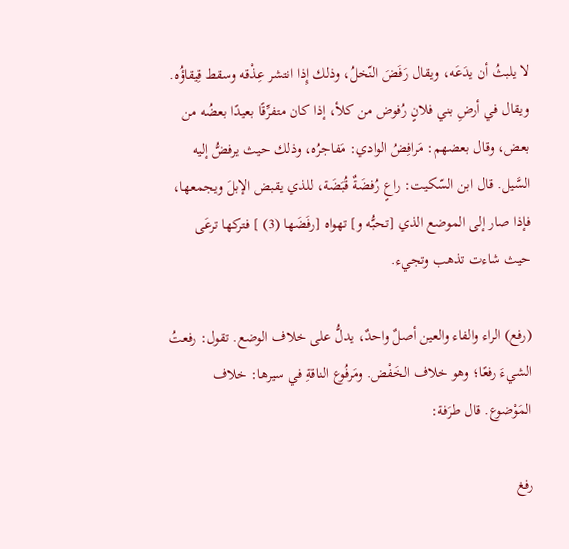لا يلبثُ أن يدَعَه، ويقال رَفَضَ النّخلُ، وذلك إِذا انتشر عِذْقه وسقط قِيقاؤُه. ويقال في أرضِ بني فلانٍ رُفوض من كلأ، إذا كان متفرِّقًا بعيدًا بعضُه من بعض، وقال بعضهم: مَرافِضُ الوادي: مَفاجرُه، وذلك حيث يرفضُّ إليه السَّيل. قال ابن السّكيت: راعٍ رُفضَةٌ قُبَضَة، للذي يقبض الإبلَ ويجمعها، فإذا صار إلى الموضع الذي [تحبُّه و] تهواه [رفَضَها (3) ] فتركها ترعَى حيث شاءت تذهب وتجيء.

(رفع) الراء والفاء والعين أصلٌ واحدٌ، يدلُّ على خلاف الوضع. تقول: رفعتُ الشيءَ رفعًا؛ وهو خلاف الخَفْض. ومَرفُوع الناقةِ في سيرها: خلاف المَوْضوع. قال طرَفة:

رفغ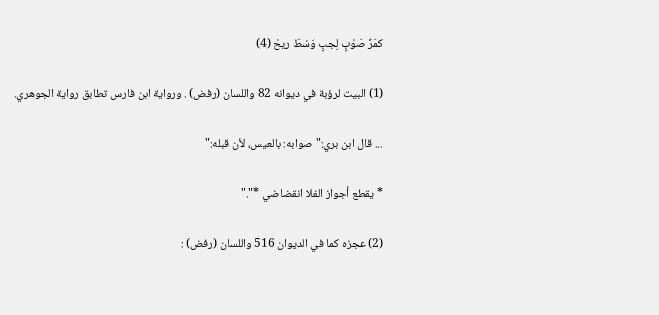كمَرِّ صَوْبٍ لِجبٍ وَسْطَ ريحْ (4)

(1) البيت لرؤبة في ديوانه 82 واللسان (رفض) . ورواية ابن فارس تطابق رواية الجوهري.

... قال ابن بري:"صوابه: بالعيس، لأن قبله:"

* يقطع أجواز الفلا انقضاضي *"."

(2) عجزه كما في الديوان 516 واللسان (رفض) :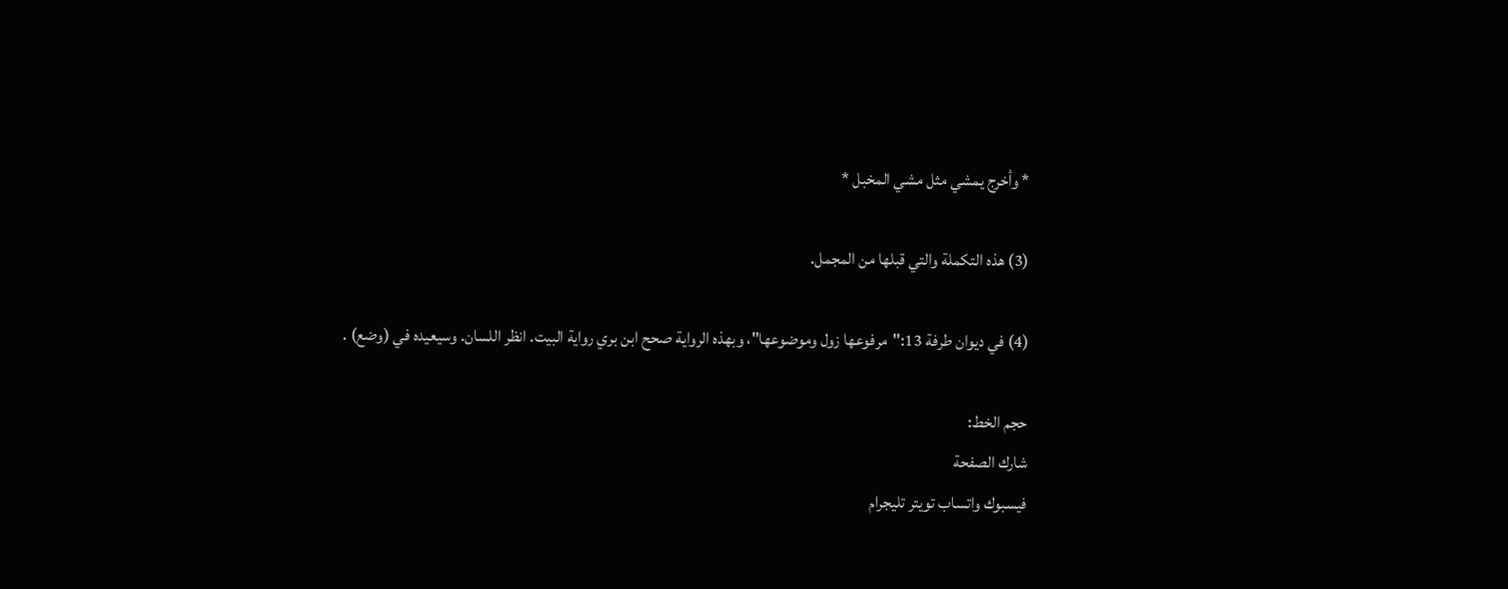* وأخرج يمشي مثل مشي المخبل *

(3) هذه التكملة والتي قبلها من المجمل.

(4) في ديوان طرفة 13:"مرفوعها زول وموضوعها"، وبهذه الرواية صحح ابن بري رواية البيت. انظر اللسان. وسيعيده في (وضع) .

حجم الخط:
شارك الصفحة
فيسبوك واتساب تويتر تليجرام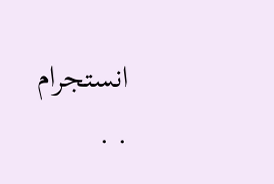انستجرام
. .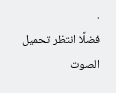.
فضلًا انتظر تحميل الصوت